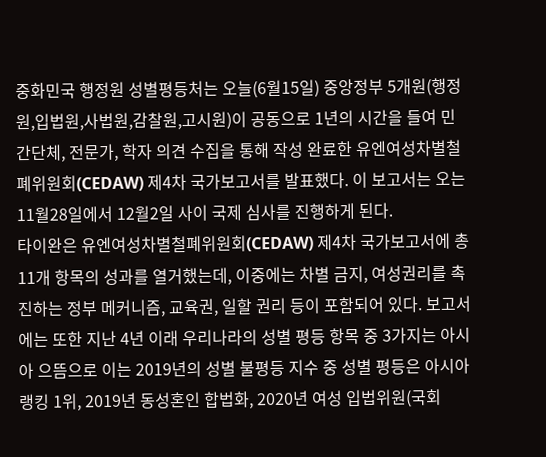중화민국 행정원 성별평등처는 오늘(6월15일) 중앙정부 5개원(행정원,입법원,사법원,감찰원,고시원)이 공동으로 1년의 시간을 들여 민간단체, 전문가, 학자 의견 수집을 통해 작성 완료한 유엔여성차별철폐위원회(CEDAW) 제4차 국가보고서를 발표했다. 이 보고서는 오는 11월28일에서 12월2일 사이 국제 심사를 진행하게 된다.
타이완은 유엔여성차별철폐위원회(CEDAW) 제4차 국가보고서에 총 11개 항목의 성과를 열거했는데, 이중에는 차별 금지, 여성권리를 촉진하는 정부 메커니즘, 교육권, 일할 권리 등이 포함되어 있다. 보고서에는 또한 지난 4년 이래 우리나라의 성별 평등 항목 중 3가지는 아시아 으뜸으로 이는 2019년의 성별 불평등 지수 중 성별 평등은 아시아 랭킹 1위, 2019년 동성혼인 합법화, 2020년 여성 입법위원(국회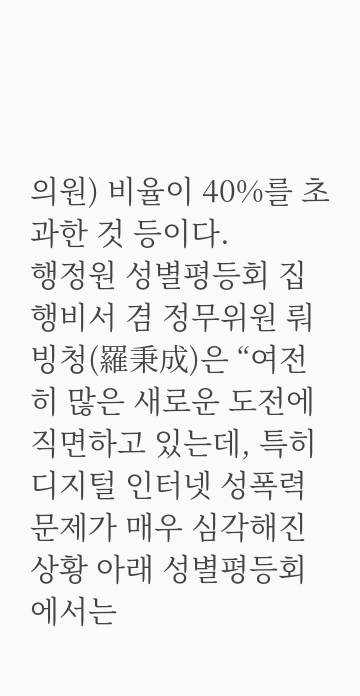의원) 비율이 40%를 초과한 것 등이다.
행정원 성별평등회 집행비서 겸 정무위원 뤄빙청(羅秉成)은 “여전히 많은 새로운 도전에 직면하고 있는데, 특히 디지털 인터넷 성폭력 문제가 매우 심각해진 상황 아래 성별평등회에서는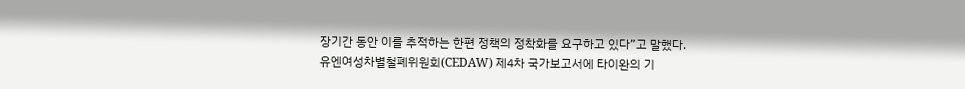장기간 동안 이를 추적하는 한편 정책의 정착화를 요구하고 있다”고 말했다.
유엔여성차별철폐위원회(CEDAW) 제4차 국가보고서에 타이완의 기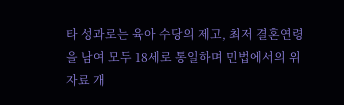타 성과로는 육아 수당의 제고, 최저 결혼연령을 남여 모두 18세로 통일하며 민법에서의 위자료 개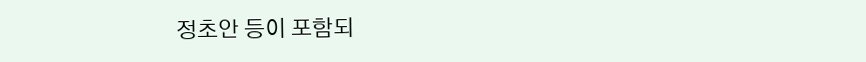정초안 등이 포함되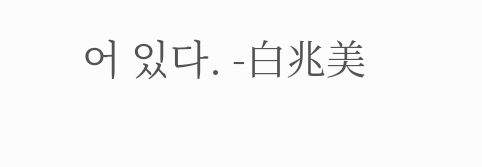어 있다. -白兆美